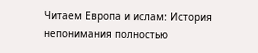Читаем Европа и ислам: История непонимания полностью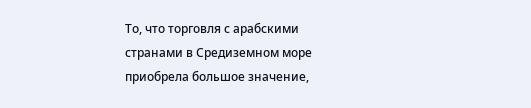То, что торговля с арабскими странами в Средиземном море приобрела большое значение,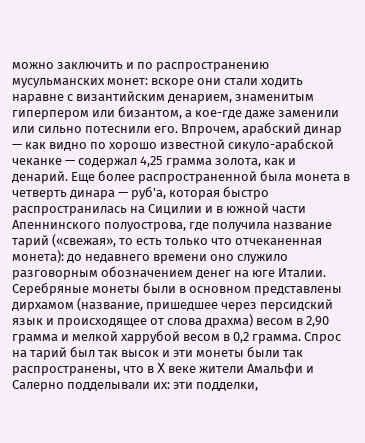можно заключить и по распространению мусульманских монет: вскоре они стали ходить наравне с византийским денарием, знаменитым гиперпером или бизантом, а кое-где даже заменили или сильно потеснили его. Впрочем, арабский динар — как видно по хорошо известной сикуло-арабской чеканке — содержал 4,25 грамма золота, как и денарий. Еще более распространенной была монета в четверть динара — руб'а, которая быстро распространилась на Сицилии и в южной части Апеннинского полуострова, где получила название тарий («свежая», то есть только что отчеканенная монета): до недавнего времени оно служило разговорным обозначением денег на юге Италии. Серебряные монеты были в основном представлены дирхамом (название, пришедшее через персидский язык и происходящее от слова драхма) весом в 2,90 грамма и мелкой харрубой весом в 0,2 грамма. Спрос на тарий был так высок и эти монеты были так распространены, что в X веке жители Амальфи и Салерно подделывали их: эти подделки,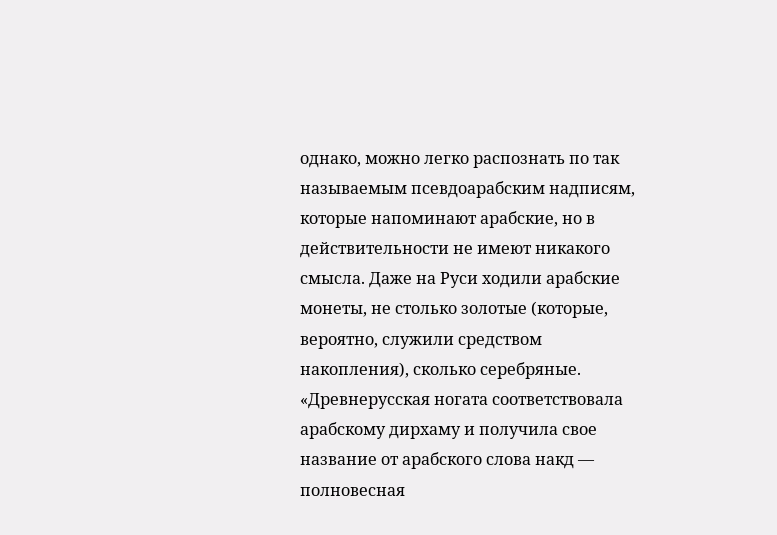однако, можно легко распознать по так называемым псевдоарабским надписям, которые напоминают арабские, но в действительности не имеют никакого смысла. Даже на Руси ходили арабские монеты, не столько золотые (которые, вероятно, служили средством накопления), сколько серебряные. «Древнерусская ногата соответствовала арабскому дирхаму и получила свое название от арабского слова накд — полновесная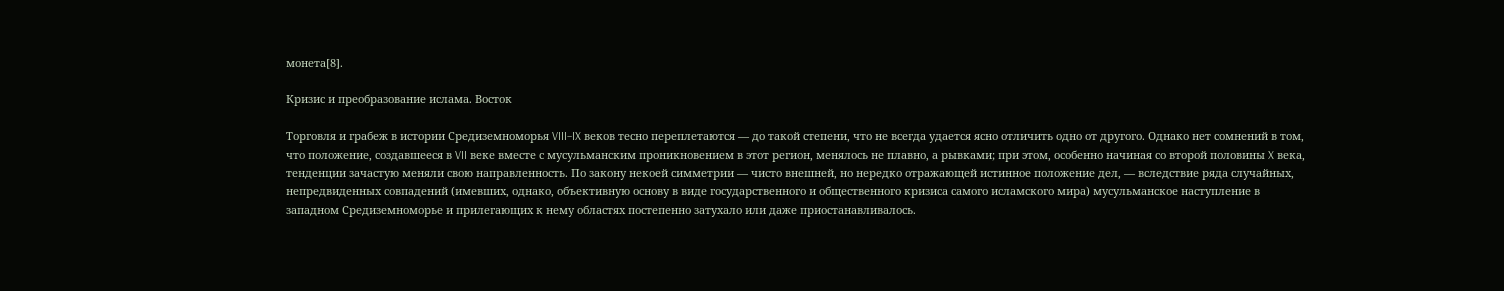монета[8].

Кризис и преобразование ислама. Восток

Торговля и грабеж в истории Средиземноморья VIII–IX веков тесно переплетаются — до такой степени, что не всегда удается ясно отличить одно от другого. Однако нет сомнений в том, что положение, создавшееся в VII веке вместе с мусульманским проникновением в этот регион, менялось не плавно, а рывками; при этом, особенно начиная со второй половины X века, тенденции зачастую меняли свою направленность. По закону некоей симметрии — чисто внешней, но нередко отражающей истинное положение дел, — вследствие ряда случайных, непредвиденных совпадений (имевших, однако, объективную основу в виде государственного и общественного кризиса самого исламского мира) мусульманское наступление в западном Средиземноморье и прилегающих к нему областях постепенно затухало или даже приостанавливалось.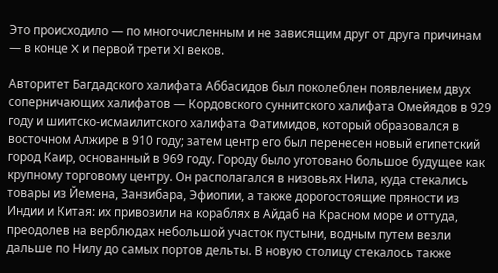Это происходило — по многочисленным и не зависящим друг от друга причинам — в конце X и первой трети XI веков.

Авторитет Багдадского халифата Аббасидов был поколеблен появлением двух соперничающих халифатов — Кордовского суннитского халифата Омейядов в 929 году и шиитско-исмаилитского халифата Фатимидов, который образовался в восточном Алжире в 910 году; затем центр его был перенесен новый египетский город Каир, основанный в 969 году. Городу было уготовано большое будущее как крупному торговому центру. Он располагался в низовьях Нила, куда стекались товары из Йемена, Занзибара, Эфиопии, а также дорогостоящие пряности из Индии и Китая: их привозили на кораблях в Айдаб на Красном море и оттуда, преодолев на верблюдах небольшой участок пустыни, водным путем везли дальше по Нилу до самых портов дельты. В новую столицу стекалось также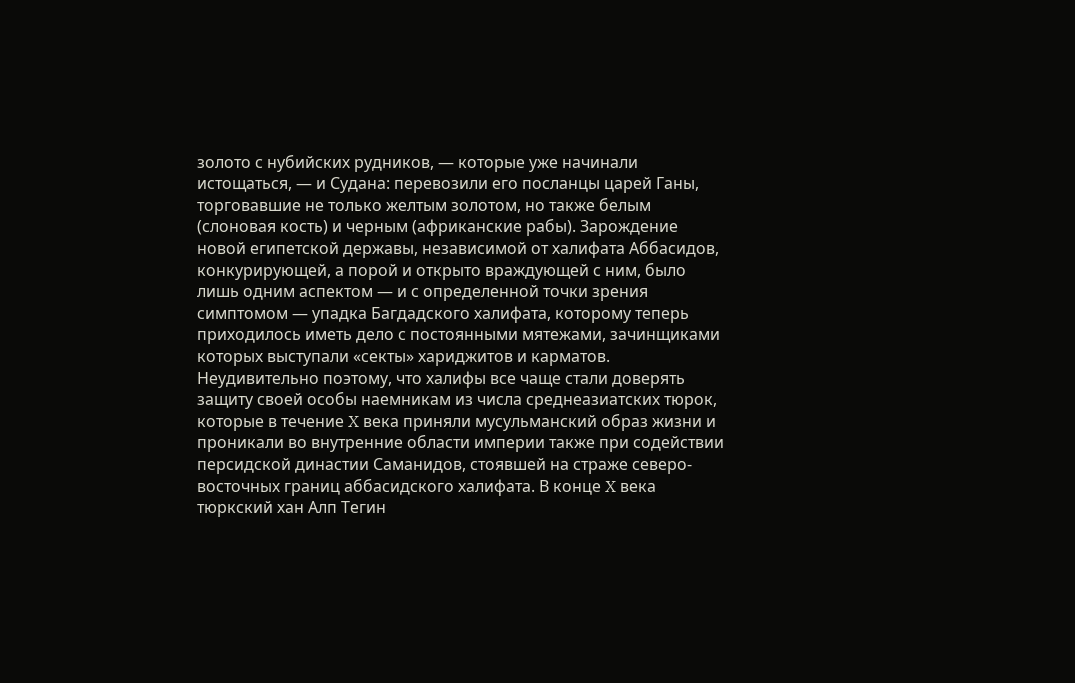золото с нубийских рудников, — которые уже начинали истощаться, — и Судана: перевозили его посланцы царей Ганы, торговавшие не только желтым золотом, но также белым (слоновая кость) и черным (африканские рабы). Зарождение новой египетской державы, независимой от халифата Аббасидов, конкурирующей, а порой и открыто враждующей с ним, было лишь одним аспектом — и с определенной точки зрения симптомом — упадка Багдадского халифата, которому теперь приходилось иметь дело с постоянными мятежами, зачинщиками которых выступали «секты» хариджитов и карматов. Неудивительно поэтому, что халифы все чаще стали доверять защиту своей особы наемникам из числа среднеазиатских тюрок, которые в течение X века приняли мусульманский образ жизни и проникали во внутренние области империи также при содействии персидской династии Саманидов, стоявшей на страже северо-восточных границ аббасидского халифата. В конце X века тюркский хан Алп Тегин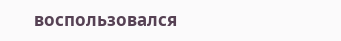воспользовался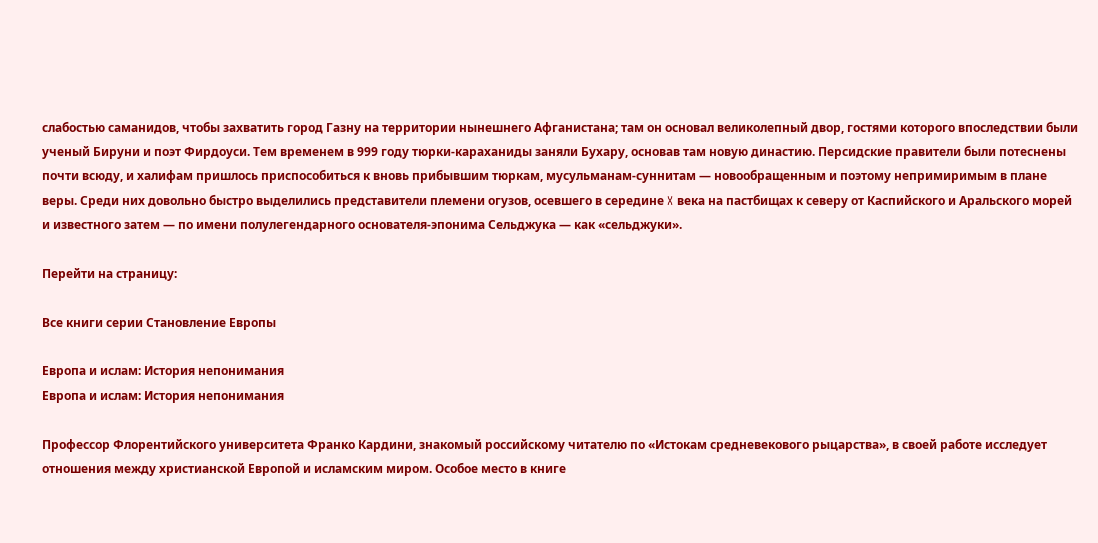слабостью саманидов, чтобы захватить город Газну на территории нынешнего Афганистана; там он основал великолепный двор, гостями которого впоследствии были ученый Бируни и поэт Фирдоуси. Тем временем в 999 году тюрки-караханиды заняли Бухару, основав там новую династию. Персидские правители были потеснены почти всюду, и халифам пришлось приспособиться к вновь прибывшим тюркам, мусульманам-суннитам — новообращенным и поэтому непримиримым в плане веры. Среди них довольно быстро выделились представители племени огузов, осевшего в середине X века на пастбищах к северу от Каспийского и Аральского морей и известного затем — по имени полулегендарного основателя-эпонима Сельджука — как «сельджуки».

Перейти на страницу:

Все книги серии Становление Европы

Европа и ислам: История непонимания
Европа и ислам: История непонимания

Профессор Флорентийского университета Франко Кардини, знакомый российскому читателю по «Истокам средневекового рыцарства», в своей работе исследует отношения между христианской Европой и исламским миром. Особое место в книге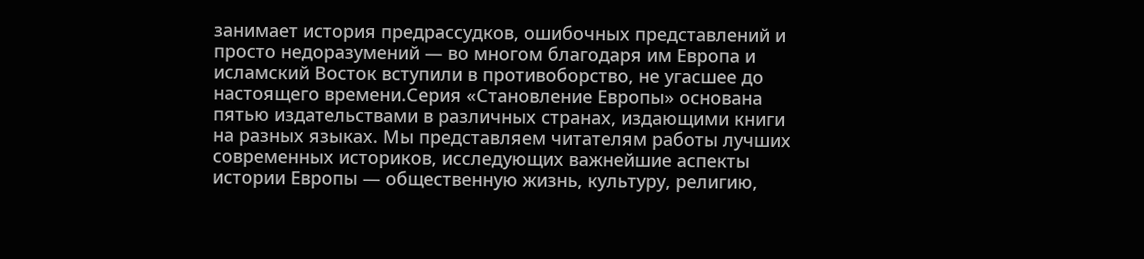занимает история предрассудков, ошибочных представлений и просто недоразумений — во многом благодаря им Европа и исламский Восток вступили в противоборство, не угасшее до настоящего времени.Серия «Становление Европы» основана пятью издательствами в различных странах, издающими книги на разных языках. Мы представляем читателям работы лучших современных историков, исследующих важнейшие аспекты истории Европы — общественную жизнь, культуру, религию,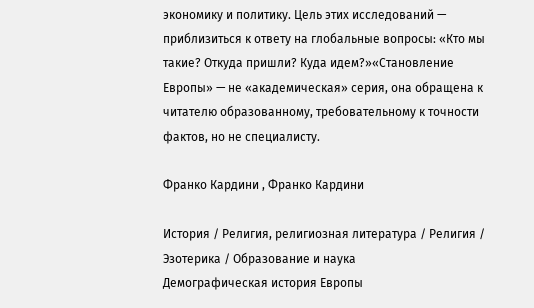экономику и политику. Цель этих исследований — приблизиться к ответу на глобальные вопросы: «Кто мы такие? Откуда пришли? Куда идем?»«Становление Европы» — не «академическая» серия, она обращена к читателю образованному, требовательному к точности фактов, но не специалисту.

Франко Кардини , Франко Кардини

История / Религия, религиозная литература / Религия / Эзотерика / Образование и наука
Демографическая история Европы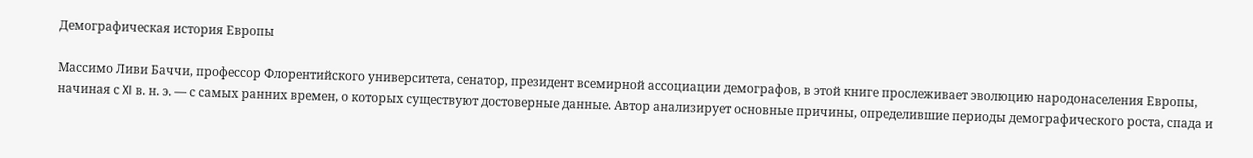Демографическая история Европы

Массимо Ливи Баччи, профессор Флорентийского университета, сенатор, президент всемирной ассоциации демографов, в этой книге прослеживает эволюцию народонаселения Европы, начиная с XI в. н. э. — с самых ранних времен, о которых существуют достоверные данные. Автор анализирует основные причины, определившие периоды демографического роста, спада и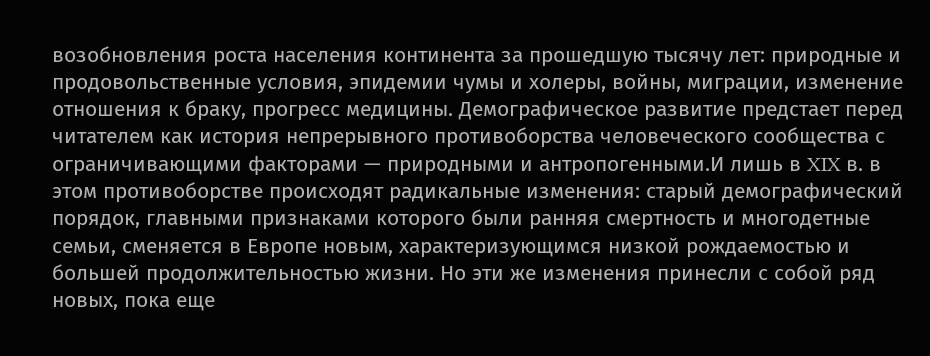возобновления роста населения континента за прошедшую тысячу лет: природные и продовольственные условия, эпидемии чумы и холеры, войны, миграции, изменение отношения к браку, прогресс медицины. Демографическое развитие предстает перед читателем как история непрерывного противоборства человеческого сообщества с ограничивающими факторами — природными и антропогенными.И лишь в XIX в. в этом противоборстве происходят радикальные изменения: старый демографический порядок, главными признаками которого были ранняя смертность и многодетные семьи, сменяется в Европе новым, характеризующимся низкой рождаемостью и большей продолжительностью жизни. Но эти же изменения принесли с собой ряд новых, пока еще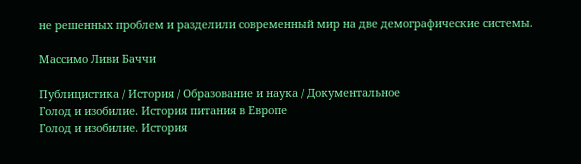не решенных проблем и разделили современный мир на две демографические системы.

Массимо Ливи Баччи

Публицистика / История / Образование и наука / Документальное
Голод и изобилие. История питания в Европе
Голод и изобилие. История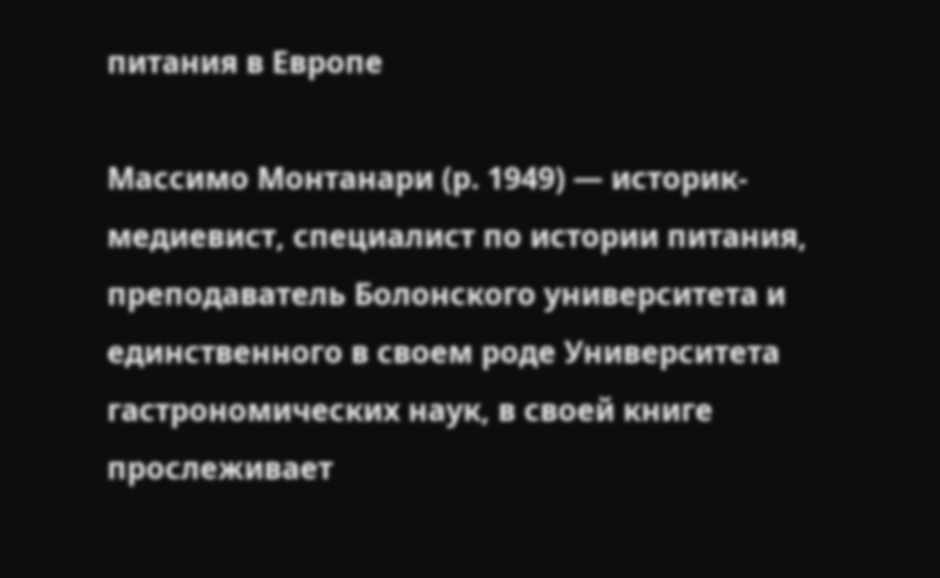питания в Европе

Массимо Монтанари (р. 1949) — историк-медиевист, специалист по истории питания, преподаватель Болонского университета и единственного в своем роде Университета гастрономических наук, в своей книге прослеживает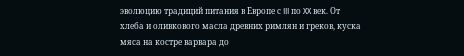эволюцию традиций питания в Европе с III по XX век. От хлеба и оливкового масла древних римлян и греков, куска мяса на костре варвара до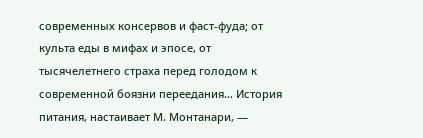современных консервов и фаст-фуда; от культа еды в мифах и эпосе, от тысячелетнего страха перед голодом к современной боязни переедания… История питания, настаивает М. Монтанари, —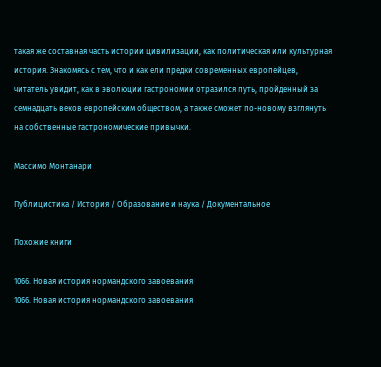такая же составная часть истории цивилизации, как политическая или культурная история. Знакомясь с тем, что и как ели предки современных европейцев, читатель увидит, как в эволюции гастрономии отразился путь, пройденный за семнадцать веков европейским обществом, а также сможет по-новому взглянуть на собственные гастрономические привычки.

Массимо Монтанари

Публицистика / История / Образование и наука / Документальное

Похожие книги

1066. Новая история нормандского завоевания
1066. Новая история нормандского завоевания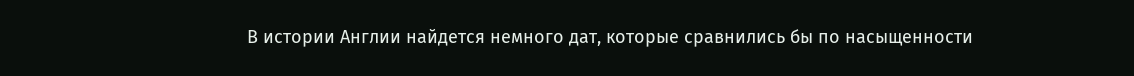В истории Англии найдется немного дат, которые сравнились бы по насыщенности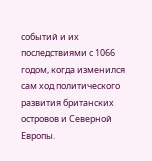событий и их последствиями с 1066 годом, когда изменился сам ход политического развития британских островов и Северной Европы.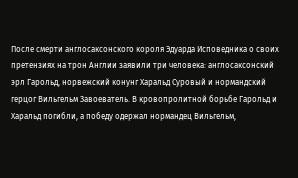После смерти англосаксонского короля Эдуарда Исповедника о своих претензиях на трон Англии заявили три человека: англосаксонский эрл Гарольд, норвежский конунг Харальд Суровый и нормандский герцог Вильгельм Завоеватель. В кровопролитной борьбе Гарольд и Харальд погибли, а победу одержал нормандец Вильгельм,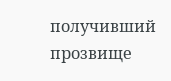получивший прозвище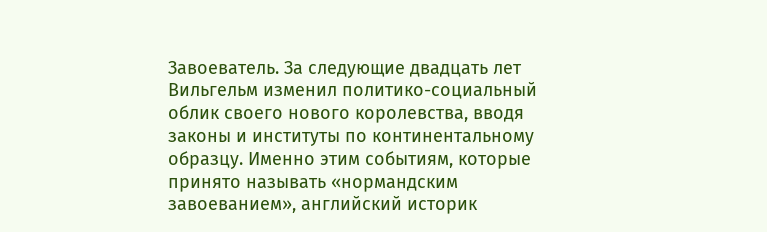Завоеватель. За следующие двадцать лет Вильгельм изменил политико-социальный облик своего нового королевства, вводя законы и институты по континентальному образцу. Именно этим событиям, которые принято называть «нормандским завоеванием», английский историк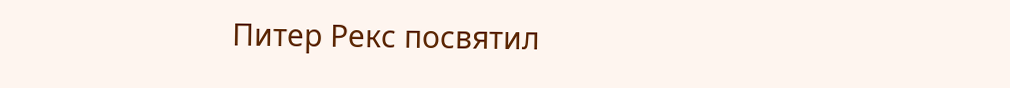Питер Рекс посвятил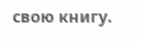свою книгу.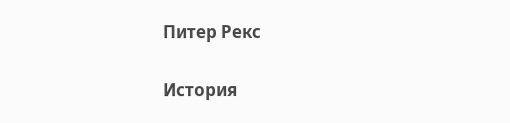Питер Рекс

История